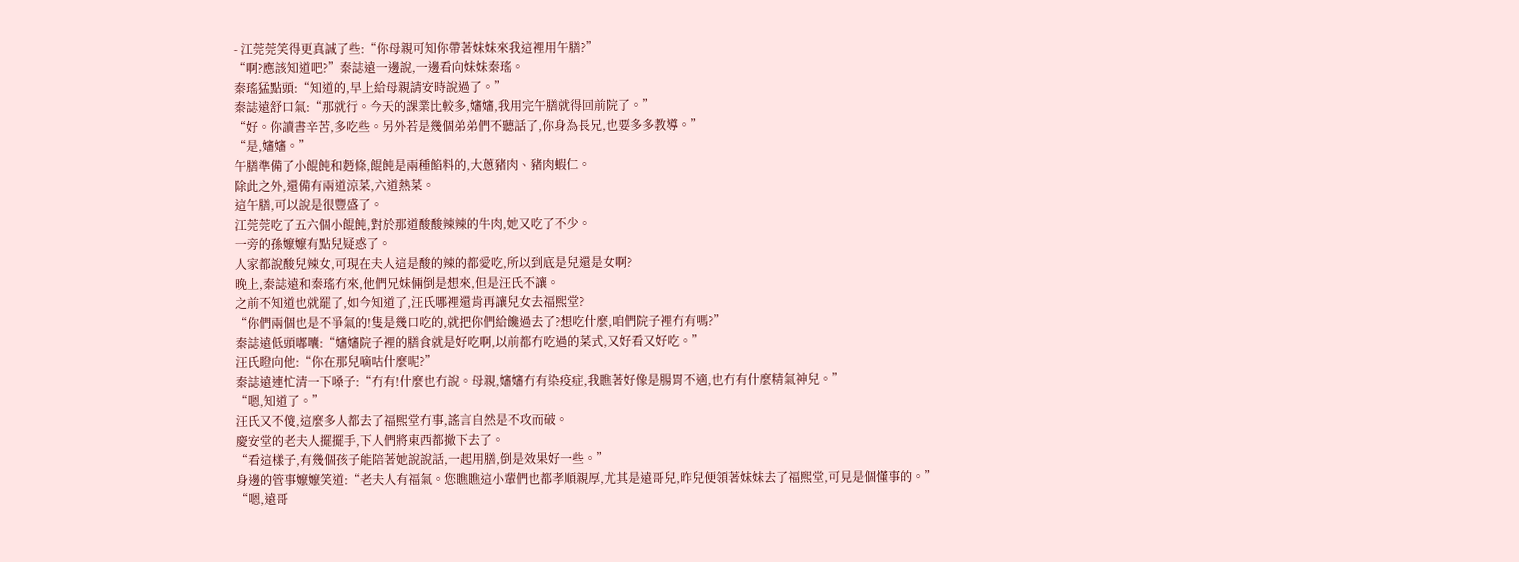- 江莞莞笑得更真誠了些:“你母親可知你帶著妹妹來我這裡用午膳?”
“啊?應該知道吧?”秦誌遠一邊說,一邊看向妹妹秦瑤。
秦瑤猛點頭:“知道的,早上給母親請安時說過了。”
秦誌遠舒口氣:“那就行。今天的課業比較多,嬸嬸,我用完午膳就得回前院了。”
“好。你讀書辛苦,多吃些。另外若是幾個弟弟們不聽話了,你身為長兄,也要多多教導。”
“是,嬸嬸。”
午膳準備了小餛飩和麪條,餛飩是兩種餡料的,大蔥豬肉、豬肉蝦仁。
除此之外,還備有兩道涼菜,六道熱菜。
這午膳,可以說是很豐盛了。
江莞莞吃了五六個小餛飩,對於那道酸酸辣辣的牛肉,她又吃了不少。
一旁的孫嬤嬤有點兒疑惑了。
人家都說酸兒辣女,可現在夫人這是酸的辣的都愛吃,所以到底是兒還是女啊?
晚上,秦誌遠和秦瑤冇來,他們兄妹倆倒是想來,但是汪氏不讓。
之前不知道也就罷了,如今知道了,汪氏哪裡還肯再讓兒女去福熙堂?
“你們兩個也是不爭氣的!隻是幾口吃的,就把你們給饞過去了?想吃什麼,咱們院子裡冇有嗎?”
秦誌遠低頭嘟囔:“嬸嬸院子裡的膳食就是好吃啊,以前都冇吃過的菜式,又好看又好吃。”
汪氏瞪向他:“你在那兒嘀咕什麼呢?”
秦誌遠連忙清一下嗓子:“冇有!什麼也冇說。母親,嬸嬸冇有染疫症,我瞧著好像是腸胃不適,也冇有什麼精氣神兒。”
“嗯,知道了。”
汪氏又不傻,這麼多人都去了福熙堂冇事,謠言自然是不攻而破。
慶安堂的老夫人擺擺手,下人們將東西都撤下去了。
“看這樣子,有幾個孩子能陪著她說說話,一起用膳,倒是效果好一些。”
身邊的管事嬤嬤笑道:“老夫人有福氣。您瞧瞧這小輩們也都孝順親厚,尤其是遠哥兒,昨兒便領著妹妹去了福熙堂,可見是個懂事的。”
“嗯,遠哥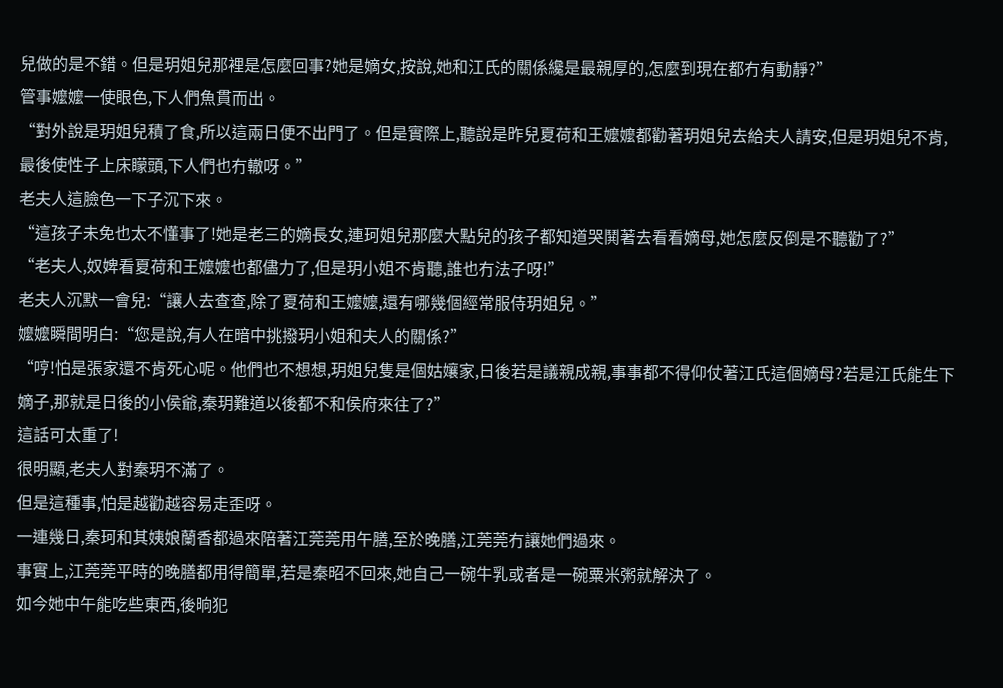兒做的是不錯。但是玥姐兒那裡是怎麼回事?她是嫡女,按說,她和江氏的關係纔是最親厚的,怎麼到現在都冇有動靜?”
管事嬤嬤一使眼色,下人們魚貫而出。
“對外說是玥姐兒積了食,所以這兩日便不出門了。但是實際上,聽說是昨兒夏荷和王嬤嬤都勸著玥姐兒去給夫人請安,但是玥姐兒不肯,最後使性子上床矇頭,下人們也冇轍呀。”
老夫人這臉色一下子沉下來。
“這孩子未免也太不懂事了!她是老三的嫡長女,連珂姐兒那麼大點兒的孩子都知道哭鬨著去看看嫡母,她怎麼反倒是不聽勸了?”
“老夫人,奴婢看夏荷和王嬤嬤也都儘力了,但是玥小姐不肯聽,誰也冇法子呀!”
老夫人沉默一會兒:“讓人去查查,除了夏荷和王嬤嬤,還有哪幾個經常服侍玥姐兒。”
嬤嬤瞬間明白:“您是說,有人在暗中挑撥玥小姐和夫人的關係?”
“哼!怕是張家還不肯死心呢。他們也不想想,玥姐兒隻是個姑孃家,日後若是議親成親,事事都不得仰仗著江氏這個嫡母?若是江氏能生下嫡子,那就是日後的小侯爺,秦玥難道以後都不和侯府來往了?”
這話可太重了!
很明顯,老夫人對秦玥不滿了。
但是這種事,怕是越勸越容易走歪呀。
一連幾日,秦珂和其姨娘蘭香都過來陪著江莞莞用午膳,至於晚膳,江莞莞冇讓她們過來。
事實上,江莞莞平時的晚膳都用得簡單,若是秦昭不回來,她自己一碗牛乳或者是一碗粟米粥就解決了。
如今她中午能吃些東西,後晌犯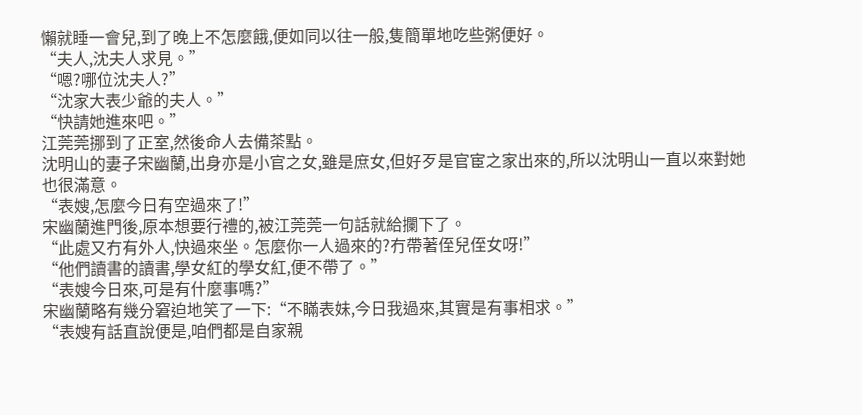懶就睡一會兒,到了晚上不怎麼餓,便如同以往一般,隻簡單地吃些粥便好。
“夫人,沈夫人求見。”
“嗯?哪位沈夫人?”
“沈家大表少爺的夫人。”
“快請她進來吧。”
江莞莞挪到了正室,然後命人去備茶點。
沈明山的妻子宋幽蘭,出身亦是小官之女,雖是庶女,但好歹是官宦之家出來的,所以沈明山一直以來對她也很滿意。
“表嫂,怎麼今日有空過來了!”
宋幽蘭進門後,原本想要行禮的,被江莞莞一句話就給攔下了。
“此處又冇有外人,快過來坐。怎麼你一人過來的?冇帶著侄兒侄女呀!”
“他們讀書的讀書,學女紅的學女紅,便不帶了。”
“表嫂今日來,可是有什麼事嗎?”
宋幽蘭略有幾分窘迫地笑了一下:“不瞞表妹,今日我過來,其實是有事相求。”
“表嫂有話直說便是,咱們都是自家親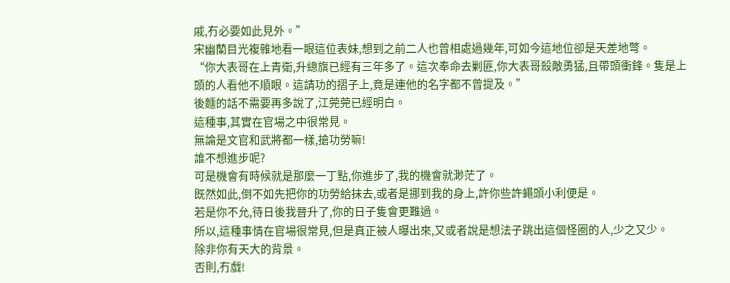戚,冇必要如此見外。”
宋幽蘭目光複雜地看一眼這位表妹,想到之前二人也曾相處過幾年,可如今這地位卻是天差地彆。
“你大表哥在上青衛,升總旗已經有三年多了。這次奉命去剿匪,你大表哥殺敵勇猛,且帶頭衝鋒。隻是上頭的人看他不順眼。這請功的摺子上,竟是連他的名字都不曾提及。”
後麵的話不需要再多說了,江莞莞已經明白。
這種事,其實在官場之中很常見。
無論是文官和武將都一樣,搶功勞嘛!
誰不想進步呢?
可是機會有時候就是那麼一丁點,你進步了,我的機會就渺茫了。
既然如此,倒不如先把你的功勞給抹去,或者是挪到我的身上,許你些許蠅頭小利便是。
若是你不允,待日後我晉升了,你的日子隻會更難過。
所以,這種事情在官場很常見,但是真正被人曝出來,又或者說是想法子跳出這個怪圈的人,少之又少。
除非你有天大的背景。
否則,冇戲!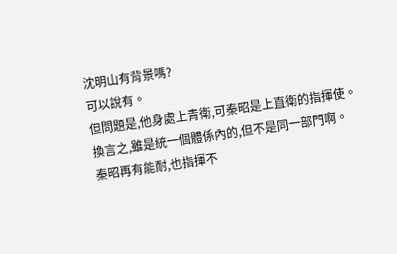沈明山有背景嗎?
可以說有。
但問題是,他身處上青衛,可秦昭是上直衛的指揮使。
換言之,雖是統一個體係內的,但不是同一部門啊。
秦昭再有能耐,也指揮不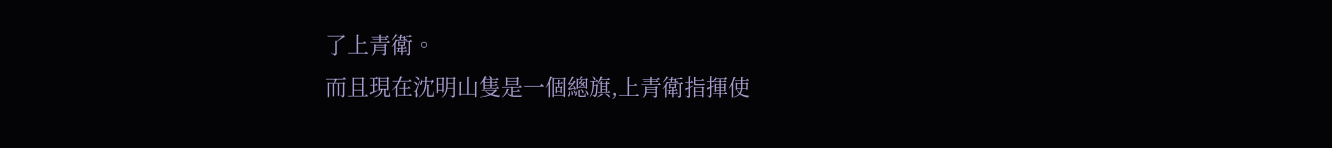了上青衛。
而且現在沈明山隻是一個總旗,上青衛指揮使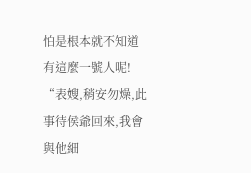怕是根本就不知道有這麼一號人呢!
“表嫂,稍安勿燥,此事待侯爺回來,我會與他細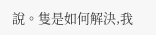說。隻是如何解決,我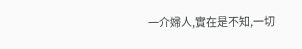一介婦人,實在是不知,一切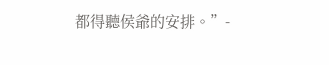都得聽侯爺的安排。”-